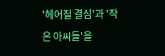'헤어질 결심'과 '작은 아씨들'을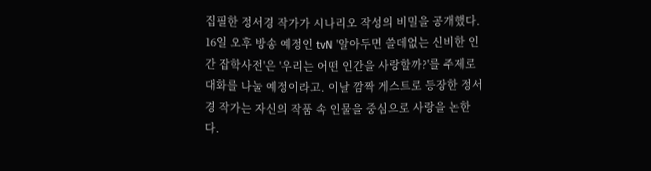집필한 정서경 작가가 시나리오 작성의 비밀을 공개했다.
16일 오후 방송 예정인 tvN '알아두면 쓸데없는 신비한 인간 잡학사전'은 '우리는 어떤 인간을 사랑할까?'를 주제로 대화를 나눌 예정이라고. 이날 깜짝 게스트로 등장한 정서경 작가는 자신의 작품 속 인물을 중심으로 사랑을 논한다.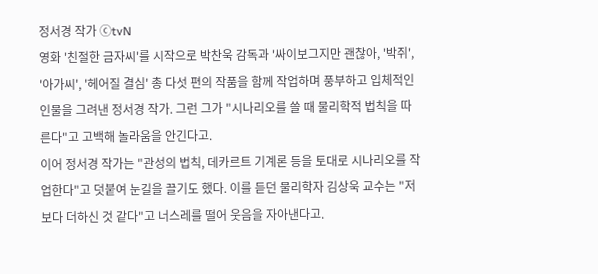정서경 작가 ⓒtvN
영화 '친절한 금자씨'를 시작으로 박찬욱 감독과 '싸이보그지만 괜찮아, '박쥐', '아가씨', '헤어질 결심' 총 다섯 편의 작품을 함께 작업하며 풍부하고 입체적인 인물을 그려낸 정서경 작가. 그런 그가 "시나리오를 쓸 때 물리학적 법칙을 따른다"고 고백해 놀라움을 안긴다고.
이어 정서경 작가는 "관성의 법칙, 데카르트 기계론 등을 토대로 시나리오를 작업한다"고 덧붙여 눈길을 끌기도 했다. 이를 듣던 물리학자 김상욱 교수는 "저보다 더하신 것 같다"고 너스레를 떨어 웃음을 자아낸다고.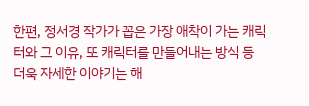한편, 정서경 작가가 꼽은 가장 애착이 가는 캐릭터와 그 이유, 또 캐릭터를 만들어내는 방식 등 더욱 자세한 이야기는 해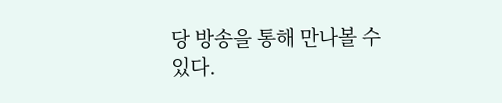당 방송을 통해 만나볼 수 있다.